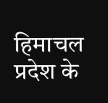हिमाचल प्रदेश के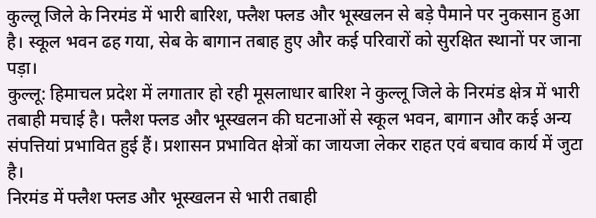कुल्लू जिले के निरमंड में भारी बारिश, फ्लैश फ्लड और भूस्खलन से बड़े पैमाने पर नुकसान हुआ है। स्कूल भवन ढह गया, सेब के बागान तबाह हुए और कई परिवारों को सुरक्षित स्थानों पर जाना पड़ा।
कुल्लू: हिमाचल प्रदेश में लगातार हो रही मूसलाधार बारिश ने कुल्लू जिले के निरमंड क्षेत्र में भारी तबाही मचाई है। फ्लैश फ्लड और भूस्खलन की घटनाओं से स्कूल भवन, बागान और कई अन्य संपत्तियां प्रभावित हुई हैं। प्रशासन प्रभावित क्षेत्रों का जायजा लेकर राहत एवं बचाव कार्य में जुटा है।
निरमंड में फ्लैश फ्लड और भूस्खलन से भारी तबाही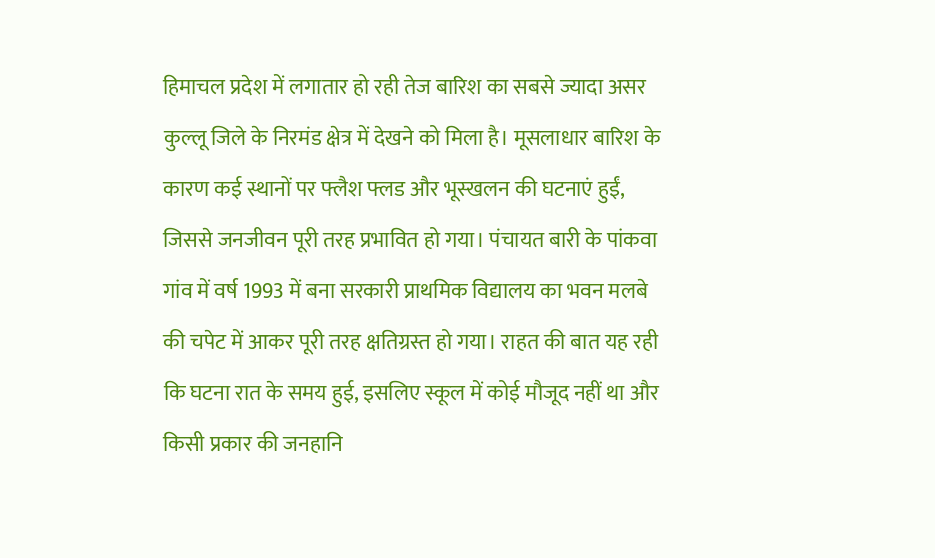हिमाचल प्रदेश में लगातार हो रही तेज बारिश का सबसे ज्यादा असर कुल्लू जिले के निरमंड क्षेत्र में देखने को मिला है। मूसलाधार बारिश के कारण कई स्थानों पर फ्लैश फ्लड और भूस्खलन की घटनाएं हुईं, जिससे जनजीवन पूरी तरह प्रभावित हो गया। पंचायत बारी के पांकवा गांव में वर्ष 1993 में बना सरकारी प्राथमिक विद्यालय का भवन मलबे की चपेट में आकर पूरी तरह क्षतिग्रस्त हो गया। राहत की बात यह रही कि घटना रात के समय हुई, इसलिए स्कूल में कोई मौजूद नहीं था और किसी प्रकार की जनहानि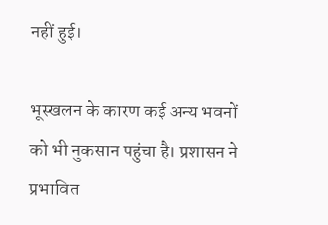नहीं हुई।

भूस्खलन के कारण कई अन्य भवनों को भी नुकसान पहुंचा है। प्रशासन ने प्रभावित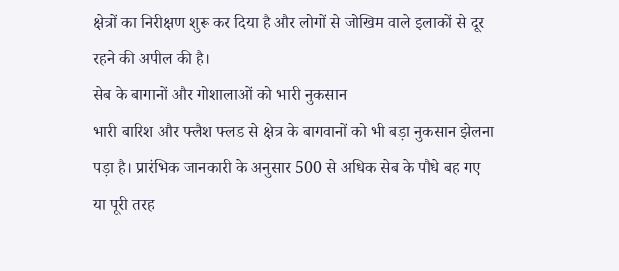क्षेत्रों का निरीक्षण शुरू कर दिया है और लोगों से जोखिम वाले इलाकों से दूर रहने की अपील की है।
सेब के बागानों और गोशालाओं को भारी नुकसान
भारी बारिश और फ्लैश फ्लड से क्षेत्र के बागवानों को भी बड़ा नुकसान झेलना पड़ा है। प्रारंभिक जानकारी के अनुसार 500 से अधिक सेब के पौधे बह गए या पूरी तरह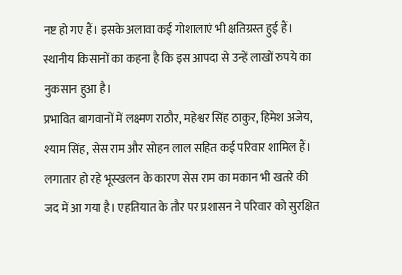नष्ट हो गए हैं। इसके अलावा कई गोशालाएं भी क्षतिग्रस्त हुई हैं। स्थानीय किसानों का कहना है कि इस आपदा से उन्हें लाखों रुपये का नुकसान हुआ है।
प्रभावित बागवानों में लक्ष्मण राठौर, महेश्वर सिंह ठाकुर, हिमेश अजेय, श्याम सिंह, सेस राम और सोहन लाल सहित कई परिवार शामिल हैं। लगातार हो रहे भूस्खलन के कारण सेस राम का मकान भी खतरे की जद में आ गया है। एहतियात के तौर पर प्रशासन ने परिवार को सुरक्षित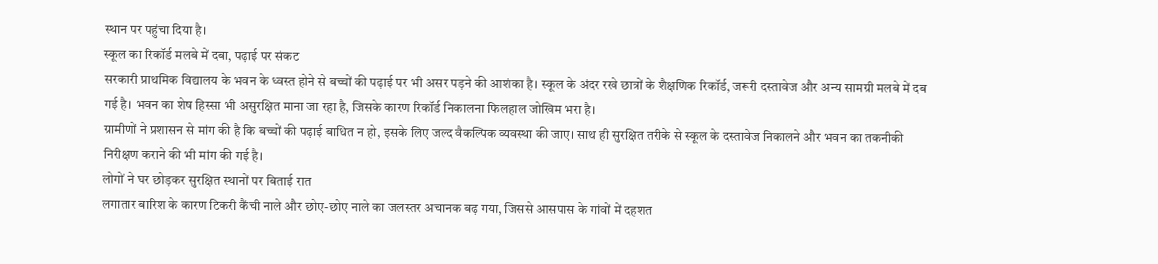स्थान पर पहुंचा दिया है।
स्कूल का रिकॉर्ड मलबे में दबा, पढ़ाई पर संकट
सरकारी प्राथमिक विद्यालय के भवन के ध्वस्त होने से बच्चों की पढ़ाई पर भी असर पड़ने की आशंका है। स्कूल के अंदर रखे छात्रों के शैक्षणिक रिकॉर्ड, जरूरी दस्तावेज और अन्य सामग्री मलबे में दब गई है। भवन का शेष हिस्सा भी असुरक्षित माना जा रहा है, जिसके कारण रिकॉर्ड निकालना फिलहाल जोखिम भरा है।
ग्रामीणों ने प्रशासन से मांग की है कि बच्चों की पढ़ाई बाधित न हो, इसके लिए जल्द वैकल्पिक व्यवस्था की जाए। साथ ही सुरक्षित तरीके से स्कूल के दस्तावेज निकालने और भवन का तकनीकी निरीक्षण कराने की भी मांग की गई है।
लोगों ने घर छोड़कर सुरक्षित स्थानों पर बिताई रात
लगातार बारिश के कारण टिकरी कैंची नाले और छोए-छोए नाले का जलस्तर अचानक बढ़ गया, जिससे आसपास के गांवों में दहशत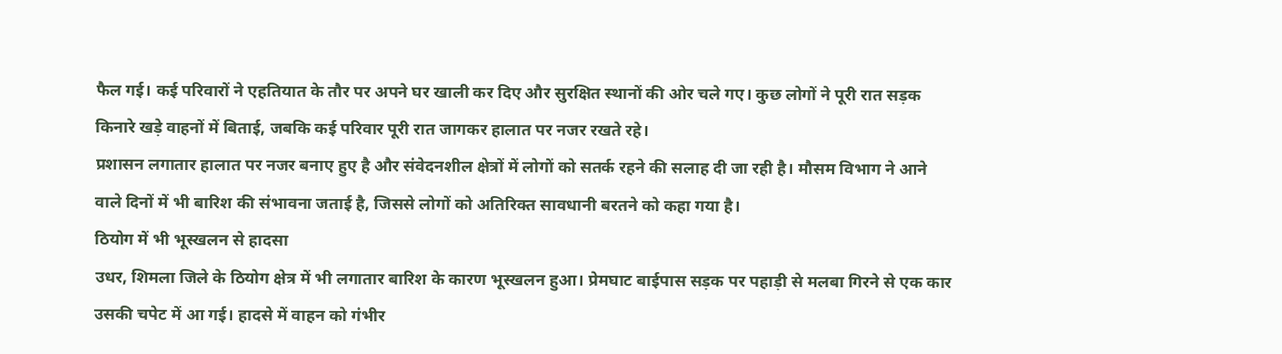फैल गई। कई परिवारों ने एहतियात के तौर पर अपने घर खाली कर दिए और सुरक्षित स्थानों की ओर चले गए। कुछ लोगों ने पूरी रात सड़क किनारे खड़े वाहनों में बिताई, जबकि कई परिवार पूरी रात जागकर हालात पर नजर रखते रहे।
प्रशासन लगातार हालात पर नजर बनाए हुए है और संवेदनशील क्षेत्रों में लोगों को सतर्क रहने की सलाह दी जा रही है। मौसम विभाग ने आने वाले दिनों में भी बारिश की संभावना जताई है, जिससे लोगों को अतिरिक्त सावधानी बरतने को कहा गया है।
ठियोग में भी भूस्खलन से हादसा
उधर, शिमला जिले के ठियोग क्षेत्र में भी लगातार बारिश के कारण भूस्खलन हुआ। प्रेमघाट बाईपास सड़क पर पहाड़ी से मलबा गिरने से एक कार उसकी चपेट में आ गई। हादसे में वाहन को गंभीर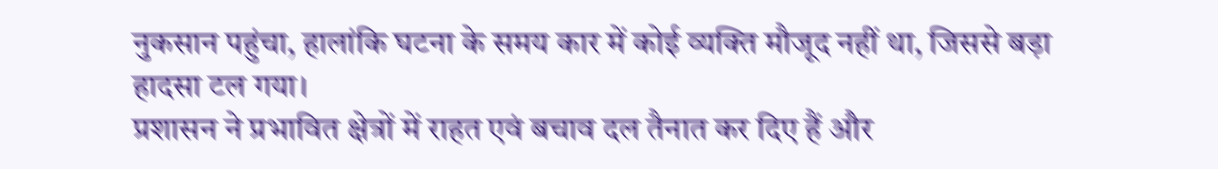नुकसान पहुंचा, हालांकि घटना के समय कार में कोई व्यक्ति मौजूद नहीं था, जिससे बड़ा हादसा टल गया।
प्रशासन ने प्रभावित क्षेत्रों में राहत एवं बचाव दल तैनात कर दिए हैं और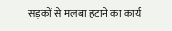सड़कों से मलबा हटाने का कार्य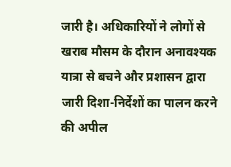जारी है। अधिकारियों ने लोगों से खराब मौसम के दौरान अनावश्यक यात्रा से बचने और प्रशासन द्वारा जारी दिशा-निर्देशों का पालन करने की अपील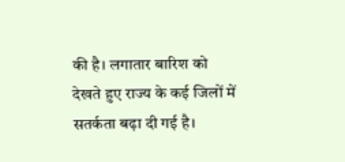की है। लगातार बारिश को देखते हुए राज्य के कई जिलों में सतर्कता बढ़ा दी गई है।